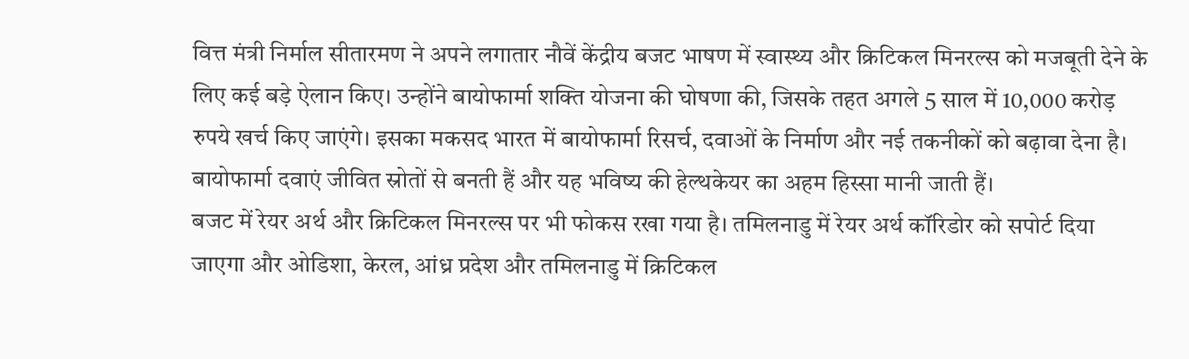वित्त मंत्री निर्माल सीतारमण ने अपने लगातार नौवें केंद्रीय बजट भाषण में स्वास्थ्य और क्रिटिकल मिनरल्स को मजबूती देने के लिए कई बड़े ऐलान किए। उन्होंने बायोफार्मा शक्ति योजना की घोषणा की, जिसके तहत अगले 5 साल में 10,000 करोड़ रुपये खर्च किए जाएंगे। इसका मकसद भारत में बायोफार्मा रिसर्च, दवाओं के निर्माण और नई तकनीकों को बढ़ावा देना है। बायोफार्मा दवाएं जीवित स्रोतों से बनती हैं और यह भविष्य की हेल्थकेयर का अहम हिस्सा मानी जाती हैं।
बजट में रेयर अर्थ और क्रिटिकल मिनरल्स पर भी फोकस रखा गया है। तमिलनाडु में रेयर अर्थ कॉरिडोर को सपोर्ट दिया जाएगा और ओडिशा, केरल, आंध्र प्रदेश और तमिलनाडु में क्रिटिकल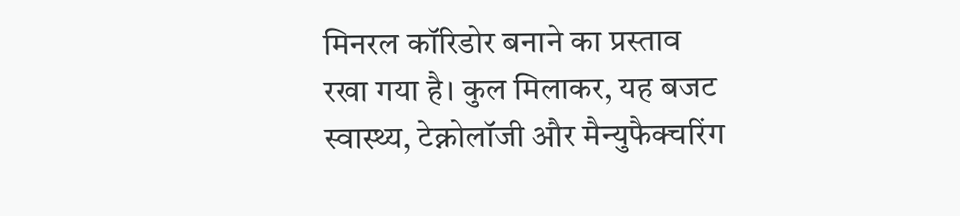मिनरल कॉरिडोर बनाने का प्रस्ताव रखा गया है। कुल मिलाकर, यह बजट स्वास्थ्य, टेक्नोलॉजी और मैन्युफैक्चरिंग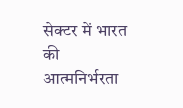सेक्टर में भारत की आत्मनिर्भरता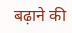बढ़ाने की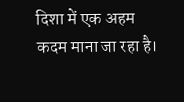दिशा में एक अहम कदम माना जा रहा है।